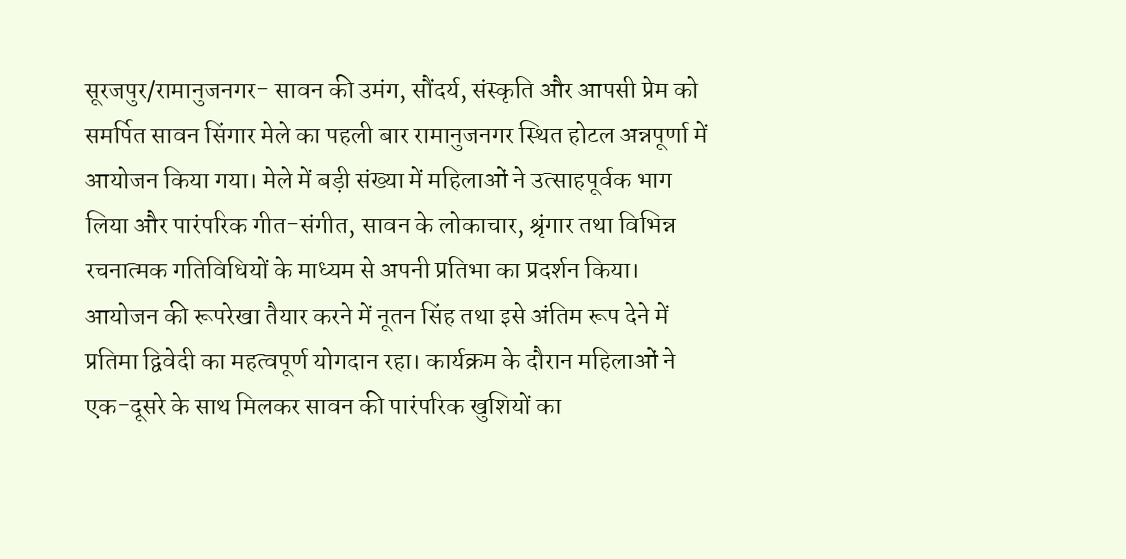सूरजपुर/रामानुजनगर- सावन की उमंग, सौंदर्य, संस्कृति और आपसी प्रेम को समर्पित सावन सिंगार मेले का पहली बार रामानुजनगर स्थित होटल अन्नपूर्णा में आयोजन किया गया। मेले में बड़ी संख्या में महिलाओं ने उत्साहपूर्वक भाग लिया और पारंपरिक गीत-संगीत, सावन के लोकाचार, श्रृंगार तथा विभिन्न रचनात्मक गतिविधियों के माध्यम से अपनी प्रतिभा का प्रदर्शन किया।
आयोजन की रूपरेखा तैयार करने में नूतन सिंह तथा इसे अंतिम रूप देने में प्रतिमा द्विवेदी का महत्वपूर्ण योगदान रहा। कार्यक्रम के दौरान महिलाओं ने एक-दूसरे के साथ मिलकर सावन की पारंपरिक खुशियों का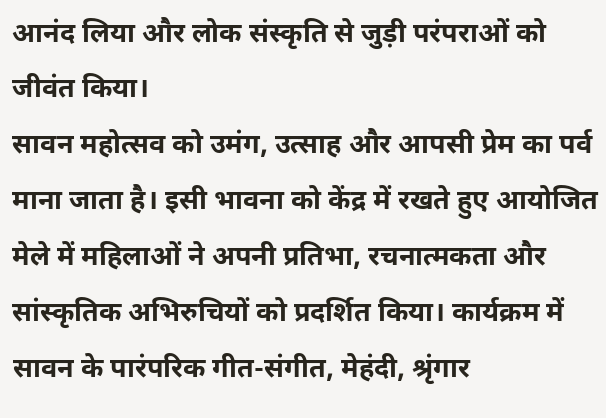आनंद लिया और लोक संस्कृति से जुड़ी परंपराओं को जीवंत किया।
सावन महोत्सव को उमंग, उत्साह और आपसी प्रेम का पर्व माना जाता है। इसी भावना को केंद्र में रखते हुए आयोजित मेले में महिलाओं ने अपनी प्रतिभा, रचनात्मकता और सांस्कृतिक अभिरुचियों को प्रदर्शित किया। कार्यक्रम में सावन के पारंपरिक गीत-संगीत, मेहंदी, श्रृंगार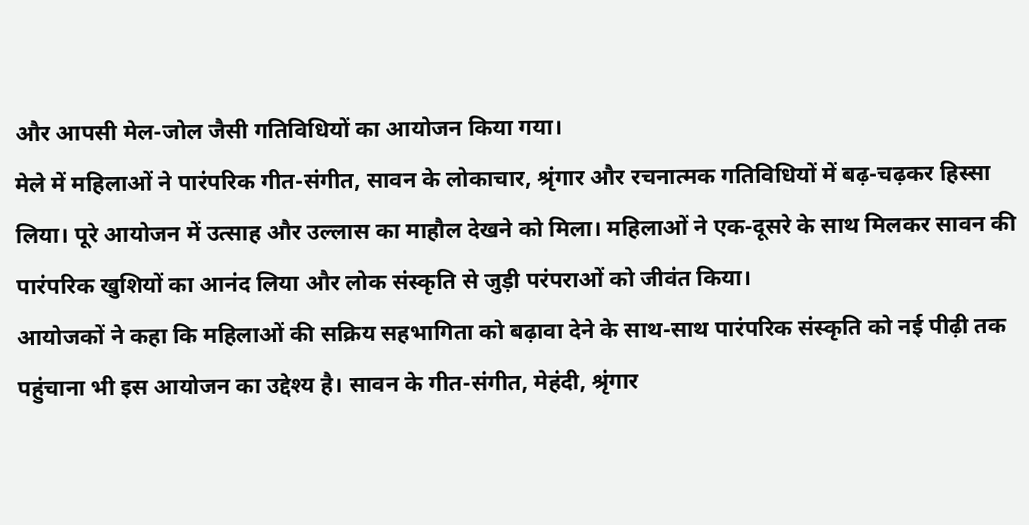और आपसी मेल-जोल जैसी गतिविधियों का आयोजन किया गया।
मेले में महिलाओं ने पारंपरिक गीत-संगीत, सावन के लोकाचार, श्रृंगार और रचनात्मक गतिविधियों में बढ़-चढ़कर हिस्सा लिया। पूरे आयोजन में उत्साह और उल्लास का माहौल देखने को मिला। महिलाओं ने एक-दूसरे के साथ मिलकर सावन की पारंपरिक खुशियों का आनंद लिया और लोक संस्कृति से जुड़ी परंपराओं को जीवंत किया।
आयोजकों ने कहा कि महिलाओं की सक्रिय सहभागिता को बढ़ावा देने के साथ-साथ पारंपरिक संस्कृति को नई पीढ़ी तक पहुंचाना भी इस आयोजन का उद्देश्य है। सावन के गीत-संगीत, मेहंदी, श्रृंगार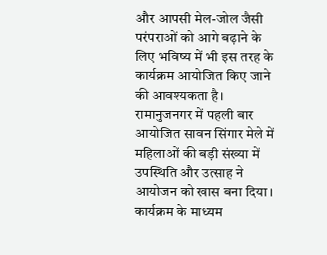और आपसी मेल-जोल जैसी परंपराओं को आगे बढ़ाने के लिए भविष्य में भी इस तरह के कार्यक्रम आयोजित किए जाने की आवश्यकता है।
रामानुजनगर में पहली बार आयोजित सावन सिंगार मेले में महिलाओं की बड़ी संख्या में उपस्थिति और उत्साह ने आयोजन को खास बना दिया। कार्यक्रम के माध्यम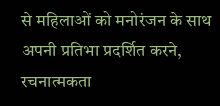से महिलाओं को मनोरंजन के साथ अपनी प्रतिभा प्रदर्शित करने, रचनात्मकता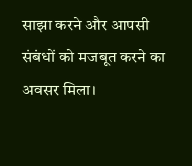साझा करने और आपसी संबंधों को मजबूत करने का अवसर मिला।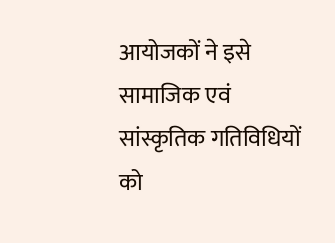आयोजकों ने इसे सामाजिक एवं सांस्कृतिक गतिविधियों को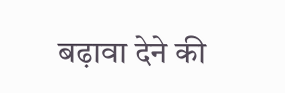बढ़ावा देने की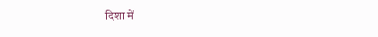दिशा में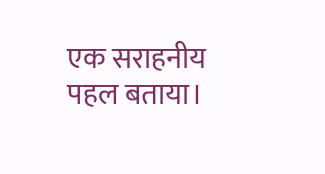एक सराहनीय पहल बताया।